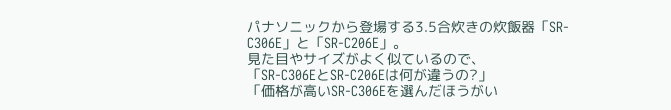パナソニックから登場する3.5合炊きの炊飯器「SR-C306E」と「SR-C206E」。
見た目やサイズがよく似ているので、
「SR-C306EとSR-C206Eは何が違うの?」
「価格が高いSR-C306Eを選んだほうがい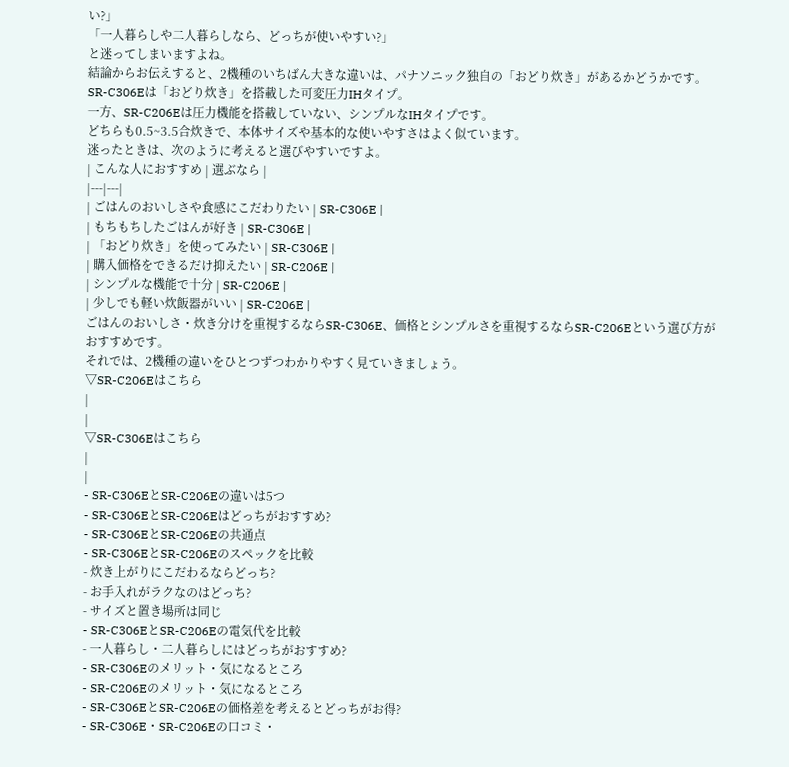い?」
「一人暮らしや二人暮らしなら、どっちが使いやすい?」
と迷ってしまいますよね。
結論からお伝えすると、2機種のいちばん大きな違いは、パナソニック独自の「おどり炊き」があるかどうかです。
SR-C306Eは「おどり炊き」を搭載した可変圧力IHタイプ。
一方、SR-C206Eは圧力機能を搭載していない、シンプルなIHタイプです。
どちらも0.5~3.5合炊きで、本体サイズや基本的な使いやすさはよく似ています。
迷ったときは、次のように考えると選びやすいですよ。
| こんな人におすすめ | 選ぶなら |
|---|---|
| ごはんのおいしさや食感にこだわりたい | SR-C306E |
| もちもちしたごはんが好き | SR-C306E |
| 「おどり炊き」を使ってみたい | SR-C306E |
| 購入価格をできるだけ抑えたい | SR-C206E |
| シンプルな機能で十分 | SR-C206E |
| 少しでも軽い炊飯器がいい | SR-C206E |
ごはんのおいしさ・炊き分けを重視するならSR-C306E、価格とシンプルさを重視するならSR-C206Eという選び方がおすすめです。
それでは、2機種の違いをひとつずつわかりやすく見ていきましょう。
▽SR-C206Eはこちら
|
|
▽SR-C306Eはこちら
|
|
- SR-C306EとSR-C206Eの違いは5つ
- SR-C306EとSR-C206Eはどっちがおすすめ?
- SR-C306EとSR-C206Eの共通点
- SR-C306EとSR-C206Eのスペックを比較
- 炊き上がりにこだわるならどっち?
- お手入れがラクなのはどっち?
- サイズと置き場所は同じ
- SR-C306EとSR-C206Eの電気代を比較
- 一人暮らし・二人暮らしにはどっちがおすすめ?
- SR-C306Eのメリット・気になるところ
- SR-C206Eのメリット・気になるところ
- SR-C306EとSR-C206Eの価格差を考えるとどっちがお得?
- SR-C306E・SR-C206Eの口コミ・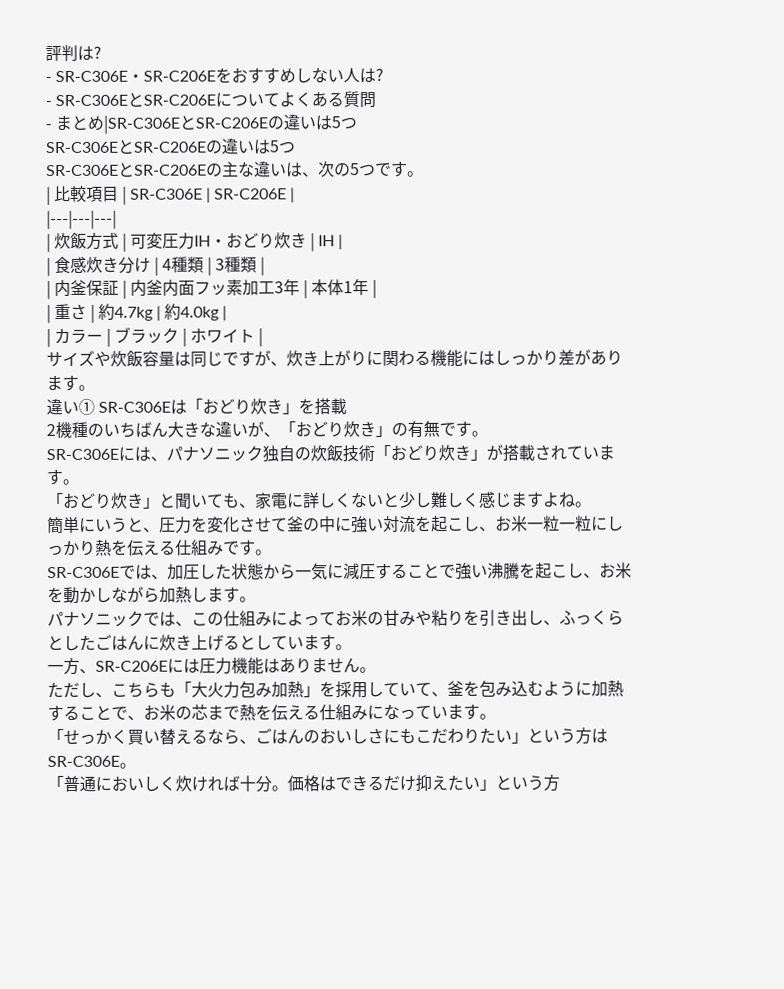評判は?
- SR-C306E・SR-C206Eをおすすめしない人は?
- SR-C306EとSR-C206Eについてよくある質問
- まとめ|SR-C306EとSR-C206Eの違いは5つ
SR-C306EとSR-C206Eの違いは5つ
SR-C306EとSR-C206Eの主な違いは、次の5つです。
| 比較項目 | SR-C306E | SR-C206E |
|---|---|---|
| 炊飯方式 | 可変圧力IH・おどり炊き | IH |
| 食感炊き分け | 4種類 | 3種類 |
| 内釜保証 | 内釜内面フッ素加工3年 | 本体1年 |
| 重さ | 約4.7kg | 約4.0kg |
| カラー | ブラック | ホワイト |
サイズや炊飯容量は同じですが、炊き上がりに関わる機能にはしっかり差があります。
違い① SR-C306Eは「おどり炊き」を搭載
2機種のいちばん大きな違いが、「おどり炊き」の有無です。
SR-C306Eには、パナソニック独自の炊飯技術「おどり炊き」が搭載されています。
「おどり炊き」と聞いても、家電に詳しくないと少し難しく感じますよね。
簡単にいうと、圧力を変化させて釜の中に強い対流を起こし、お米一粒一粒にしっかり熱を伝える仕組みです。
SR-C306Eでは、加圧した状態から一気に減圧することで強い沸騰を起こし、お米を動かしながら加熱します。
パナソニックでは、この仕組みによってお米の甘みや粘りを引き出し、ふっくらとしたごはんに炊き上げるとしています。
一方、SR-C206Eには圧力機能はありません。
ただし、こちらも「大火力包み加熱」を採用していて、釜を包み込むように加熱することで、お米の芯まで熱を伝える仕組みになっています。
「せっかく買い替えるなら、ごはんのおいしさにもこだわりたい」という方はSR-C306E。
「普通においしく炊ければ十分。価格はできるだけ抑えたい」という方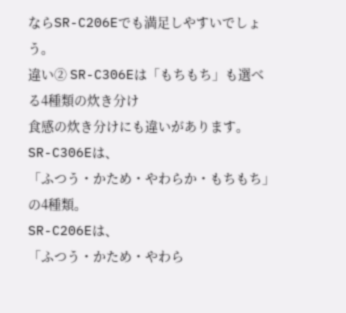ならSR-C206Eでも満足しやすいでしょう。
違い② SR-C306Eは「もちもち」も選べる4種類の炊き分け
食感の炊き分けにも違いがあります。
SR-C306Eは、
「ふつう・かため・やわらか・もちもち」
の4種類。
SR-C206Eは、
「ふつう・かため・やわら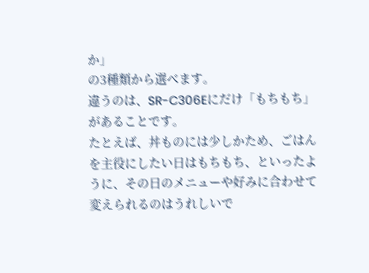か」
の3種類から選べます。
違うのは、SR-C306Eにだけ「もちもち」があることです。
たとえば、丼ものには少しかため、ごはんを主役にしたい日はもちもち、といったように、その日のメニューや好みに合わせて変えられるのはうれしいで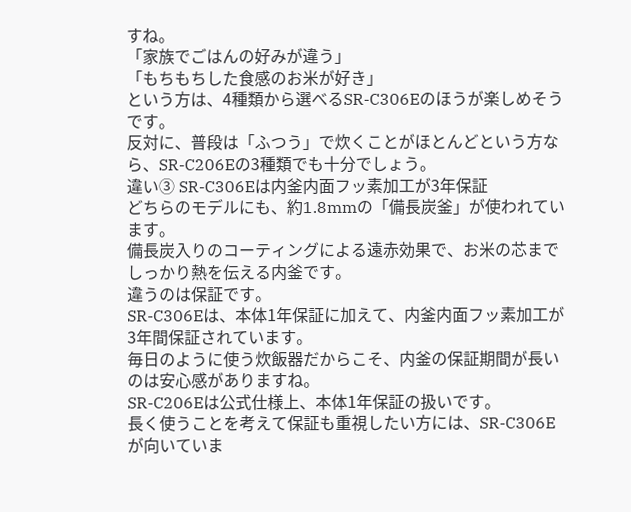すね。
「家族でごはんの好みが違う」
「もちもちした食感のお米が好き」
という方は、4種類から選べるSR-C306Eのほうが楽しめそうです。
反対に、普段は「ふつう」で炊くことがほとんどという方なら、SR-C206Eの3種類でも十分でしょう。
違い③ SR-C306Eは内釜内面フッ素加工が3年保証
どちらのモデルにも、約1.8mmの「備長炭釜」が使われています。
備長炭入りのコーティングによる遠赤効果で、お米の芯までしっかり熱を伝える内釜です。
違うのは保証です。
SR-C306Eは、本体1年保証に加えて、内釜内面フッ素加工が3年間保証されています。
毎日のように使う炊飯器だからこそ、内釜の保証期間が長いのは安心感がありますね。
SR-C206Eは公式仕様上、本体1年保証の扱いです。
長く使うことを考えて保証も重視したい方には、SR-C306Eが向いていま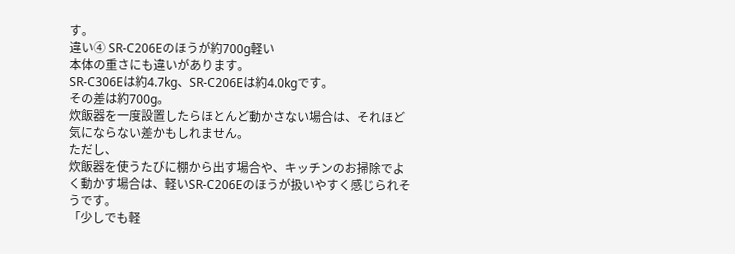す。
違い④ SR-C206Eのほうが約700g軽い
本体の重さにも違いがあります。
SR-C306Eは約4.7kg、SR-C206Eは約4.0kgです。
その差は約700g。
炊飯器を一度設置したらほとんど動かさない場合は、それほど気にならない差かもしれません。
ただし、
炊飯器を使うたびに棚から出す場合や、キッチンのお掃除でよく動かす場合は、軽いSR-C206Eのほうが扱いやすく感じられそうです。
「少しでも軽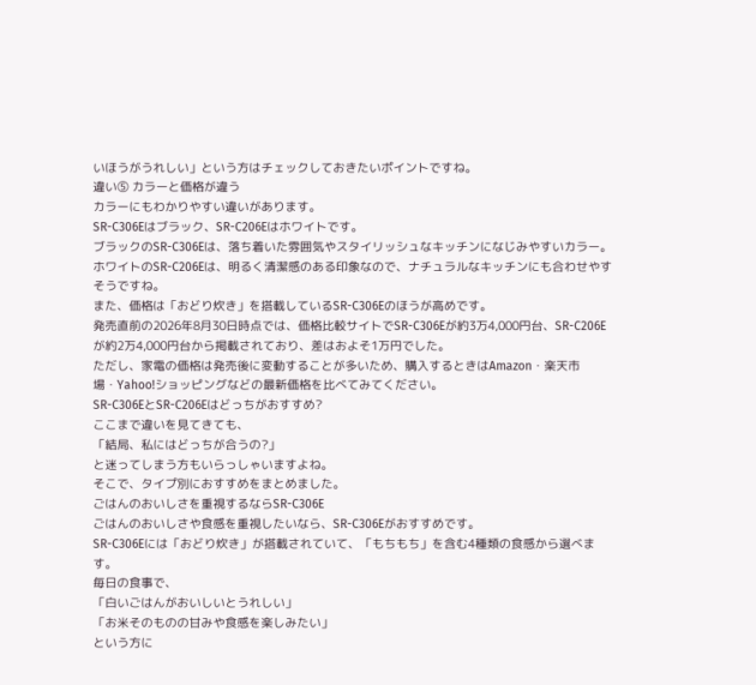いほうがうれしい」という方はチェックしておきたいポイントですね。
違い⑤ カラーと価格が違う
カラーにもわかりやすい違いがあります。
SR-C306Eはブラック、SR-C206Eはホワイトです。
ブラックのSR-C306Eは、落ち着いた雰囲気やスタイリッシュなキッチンになじみやすいカラー。
ホワイトのSR-C206Eは、明るく清潔感のある印象なので、ナチュラルなキッチンにも合わせやすそうですね。
また、価格は「おどり炊き」を搭載しているSR-C306Eのほうが高めです。
発売直前の2026年8月30日時点では、価格比較サイトでSR-C306Eが約3万4,000円台、SR-C206Eが約2万4,000円台から掲載されており、差はおよそ1万円でした。
ただし、家電の価格は発売後に変動することが多いため、購入するときはAmazon・楽天市場・Yahoo!ショッピングなどの最新価格を比べてみてください。
SR-C306EとSR-C206Eはどっちがおすすめ?
ここまで違いを見てきても、
「結局、私にはどっちが合うの?」
と迷ってしまう方もいらっしゃいますよね。
そこで、タイプ別におすすめをまとめました。
ごはんのおいしさを重視するならSR-C306E
ごはんのおいしさや食感を重視したいなら、SR-C306Eがおすすめです。
SR-C306Eには「おどり炊き」が搭載されていて、「もちもち」を含む4種類の食感から選べます。
毎日の食事で、
「白いごはんがおいしいとうれしい」
「お米そのものの甘みや食感を楽しみたい」
という方に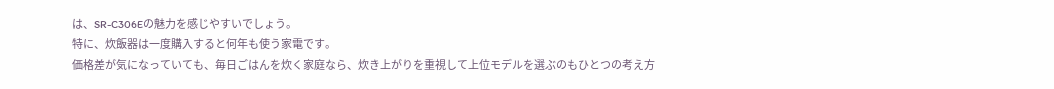は、SR-C306Eの魅力を感じやすいでしょう。
特に、炊飯器は一度購入すると何年も使う家電です。
価格差が気になっていても、毎日ごはんを炊く家庭なら、炊き上がりを重視して上位モデルを選ぶのもひとつの考え方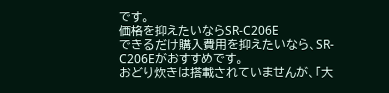です。
価格を抑えたいならSR-C206E
できるだけ購入費用を抑えたいなら、SR-C206Eがおすすめです。
おどり炊きは搭載されていませんが、「大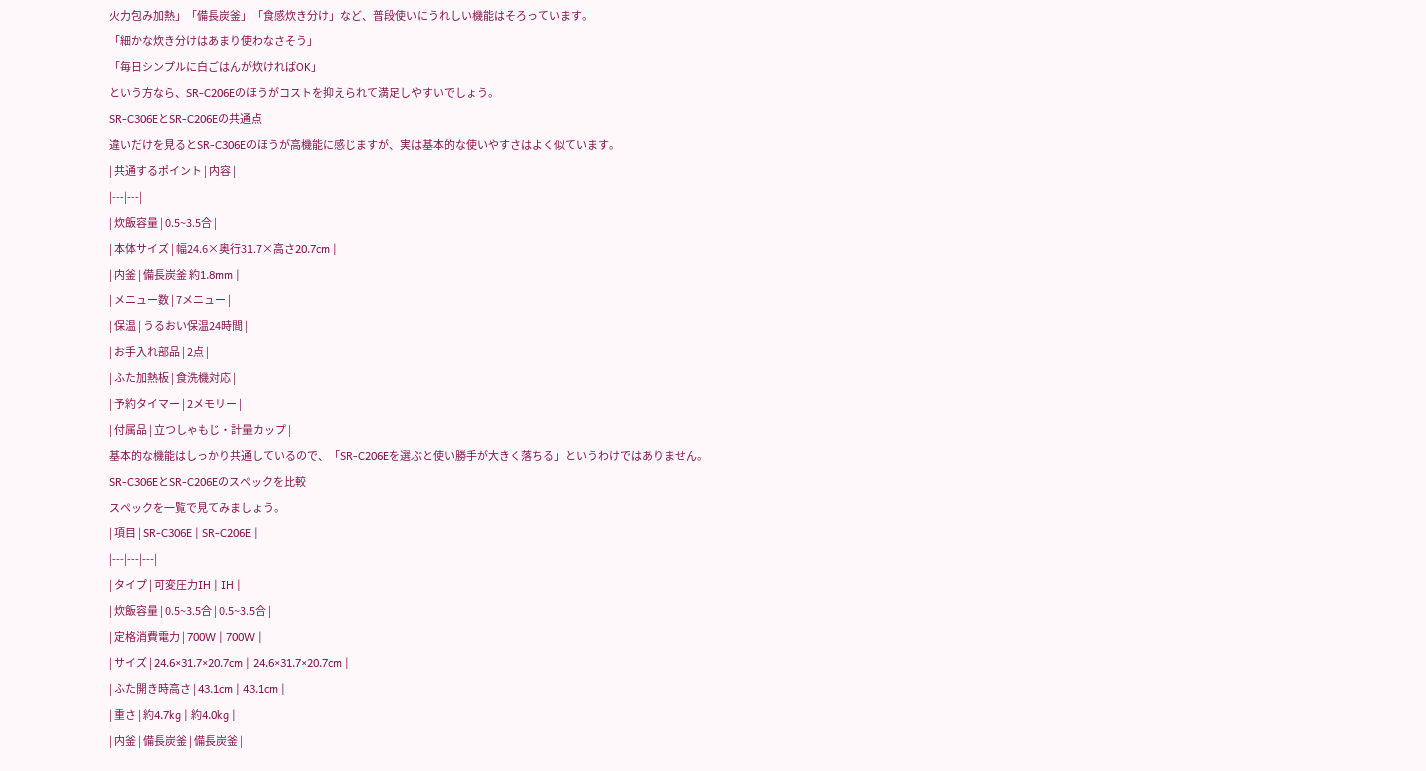火力包み加熱」「備長炭釜」「食感炊き分け」など、普段使いにうれしい機能はそろっています。
「細かな炊き分けはあまり使わなさそう」
「毎日シンプルに白ごはんが炊ければOK」
という方なら、SR-C206Eのほうがコストを抑えられて満足しやすいでしょう。
SR-C306EとSR-C206Eの共通点
違いだけを見るとSR-C306Eのほうが高機能に感じますが、実は基本的な使いやすさはよく似ています。
| 共通するポイント | 内容 |
|---|---|
| 炊飯容量 | 0.5~3.5合 |
| 本体サイズ | 幅24.6×奥行31.7×高さ20.7cm |
| 内釜 | 備長炭釜 約1.8mm |
| メニュー数 | 7メニュー |
| 保温 | うるおい保温24時間 |
| お手入れ部品 | 2点 |
| ふた加熱板 | 食洗機対応 |
| 予約タイマー | 2メモリー |
| 付属品 | 立つしゃもじ・計量カップ |
基本的な機能はしっかり共通しているので、「SR-C206Eを選ぶと使い勝手が大きく落ちる」というわけではありません。
SR-C306EとSR-C206Eのスペックを比較
スペックを一覧で見てみましょう。
| 項目 | SR-C306E | SR-C206E |
|---|---|---|
| タイプ | 可変圧力IH | IH |
| 炊飯容量 | 0.5~3.5合 | 0.5~3.5合 |
| 定格消費電力 | 700W | 700W |
| サイズ | 24.6×31.7×20.7cm | 24.6×31.7×20.7cm |
| ふた開き時高さ | 43.1cm | 43.1cm |
| 重さ | 約4.7kg | 約4.0kg |
| 内釜 | 備長炭釜 | 備長炭釜 |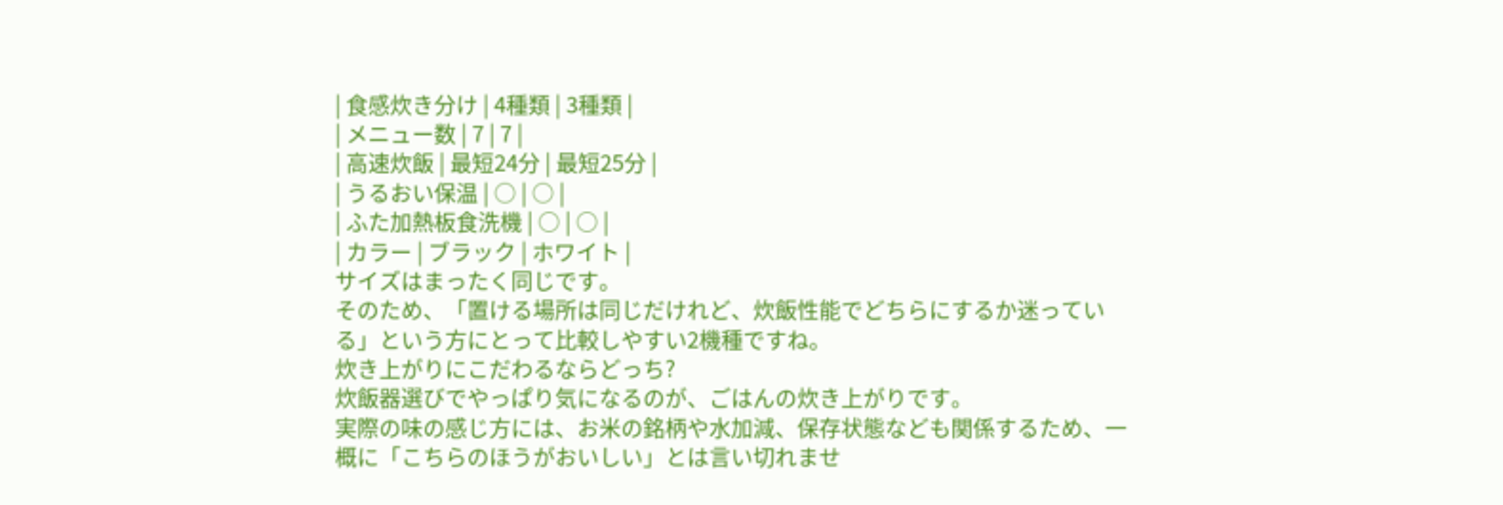| 食感炊き分け | 4種類 | 3種類 |
| メニュー数 | 7 | 7 |
| 高速炊飯 | 最短24分 | 最短25分 |
| うるおい保温 | ○ | ○ |
| ふた加熱板食洗機 | ○ | ○ |
| カラー | ブラック | ホワイト |
サイズはまったく同じです。
そのため、「置ける場所は同じだけれど、炊飯性能でどちらにするか迷っている」という方にとって比較しやすい2機種ですね。
炊き上がりにこだわるならどっち?
炊飯器選びでやっぱり気になるのが、ごはんの炊き上がりです。
実際の味の感じ方には、お米の銘柄や水加減、保存状態なども関係するため、一概に「こちらのほうがおいしい」とは言い切れませ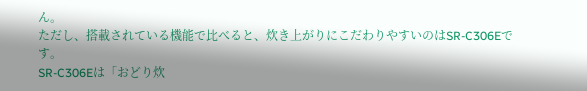ん。
ただし、搭載されている機能で比べると、炊き上がりにこだわりやすいのはSR-C306Eです。
SR-C306Eは「おどり炊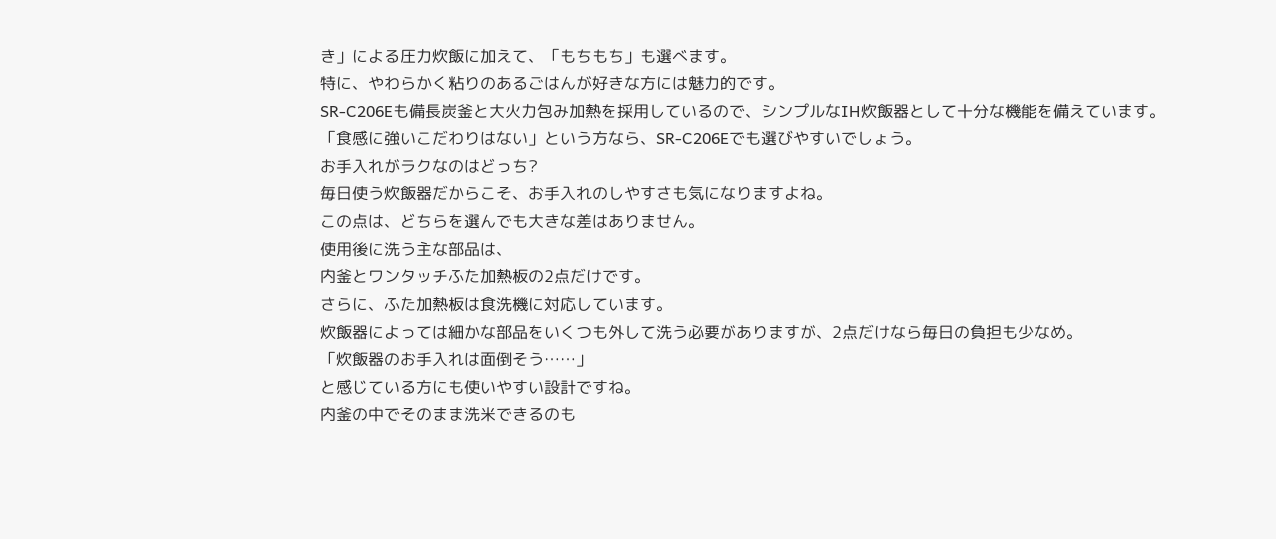き」による圧力炊飯に加えて、「もちもち」も選べます。
特に、やわらかく粘りのあるごはんが好きな方には魅力的です。
SR-C206Eも備長炭釜と大火力包み加熱を採用しているので、シンプルなIH炊飯器として十分な機能を備えています。
「食感に強いこだわりはない」という方なら、SR-C206Eでも選びやすいでしょう。
お手入れがラクなのはどっち?
毎日使う炊飯器だからこそ、お手入れのしやすさも気になりますよね。
この点は、どちらを選んでも大きな差はありません。
使用後に洗う主な部品は、
内釜とワンタッチふた加熱板の2点だけです。
さらに、ふた加熱板は食洗機に対応しています。
炊飯器によっては細かな部品をいくつも外して洗う必要がありますが、2点だけなら毎日の負担も少なめ。
「炊飯器のお手入れは面倒そう……」
と感じている方にも使いやすい設計ですね。
内釜の中でそのまま洗米できるのも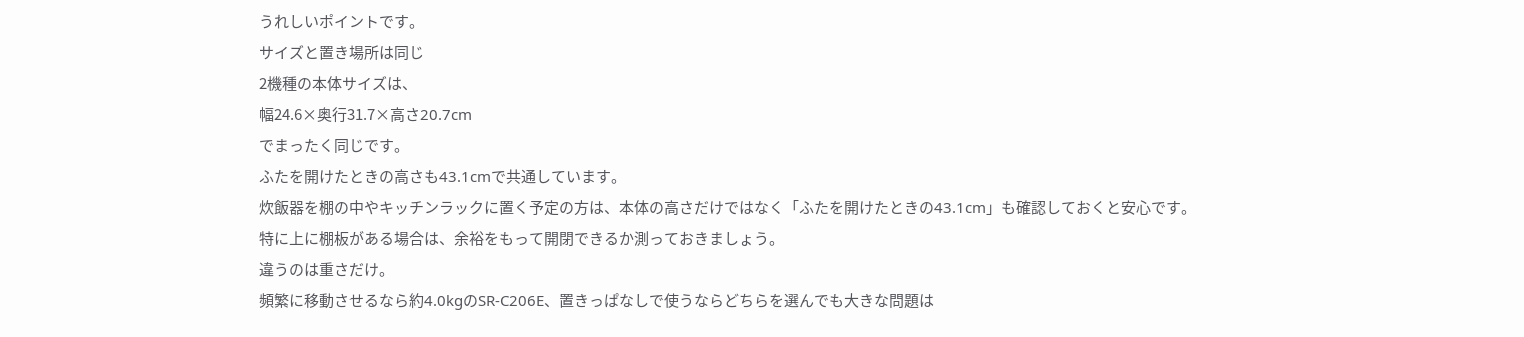うれしいポイントです。
サイズと置き場所は同じ
2機種の本体サイズは、
幅24.6×奥行31.7×高さ20.7cm
でまったく同じです。
ふたを開けたときの高さも43.1cmで共通しています。
炊飯器を棚の中やキッチンラックに置く予定の方は、本体の高さだけではなく「ふたを開けたときの43.1cm」も確認しておくと安心です。
特に上に棚板がある場合は、余裕をもって開閉できるか測っておきましょう。
違うのは重さだけ。
頻繁に移動させるなら約4.0kgのSR-C206E、置きっぱなしで使うならどちらを選んでも大きな問題は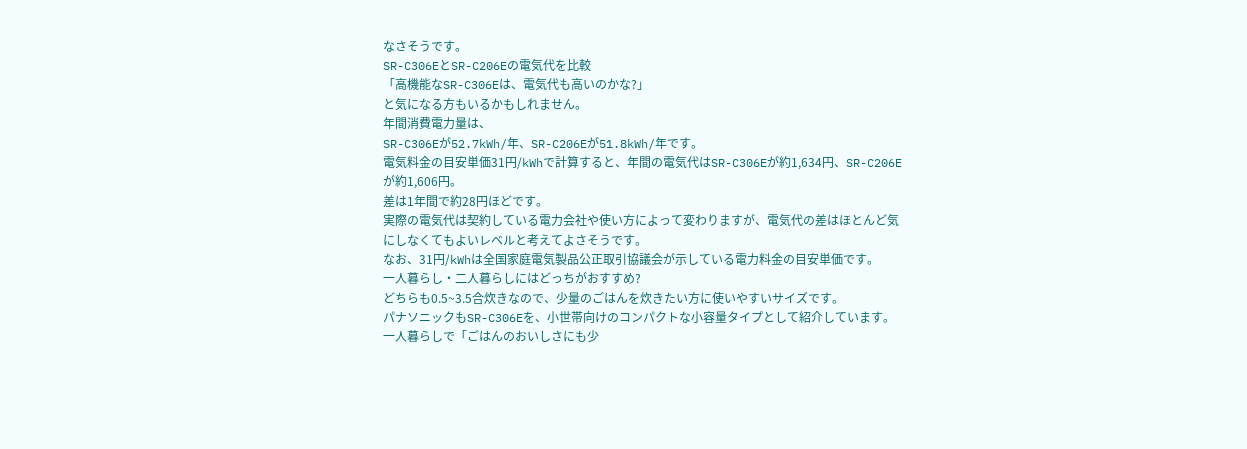なさそうです。
SR-C306EとSR-C206Eの電気代を比較
「高機能なSR-C306Eは、電気代も高いのかな?」
と気になる方もいるかもしれません。
年間消費電力量は、
SR-C306Eが52.7kWh/年、SR-C206Eが51.8kWh/年です。
電気料金の目安単価31円/kWhで計算すると、年間の電気代はSR-C306Eが約1,634円、SR-C206Eが約1,606円。
差は1年間で約28円ほどです。
実際の電気代は契約している電力会社や使い方によって変わりますが、電気代の差はほとんど気にしなくてもよいレベルと考えてよさそうです。
なお、31円/kWhは全国家庭電気製品公正取引協議会が示している電力料金の目安単価です。
一人暮らし・二人暮らしにはどっちがおすすめ?
どちらも0.5~3.5合炊きなので、少量のごはんを炊きたい方に使いやすいサイズです。
パナソニックもSR-C306Eを、小世帯向けのコンパクトな小容量タイプとして紹介しています。
一人暮らしで「ごはんのおいしさにも少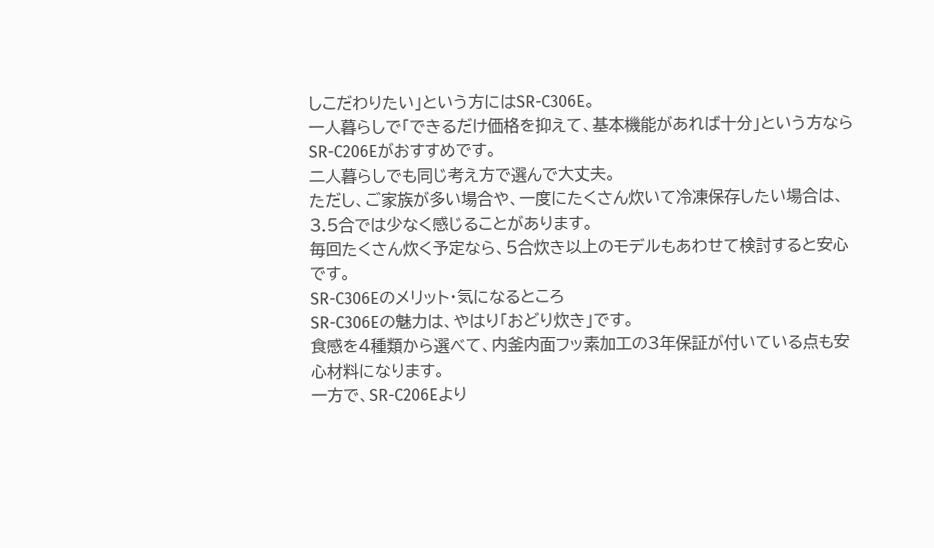しこだわりたい」という方にはSR-C306E。
一人暮らしで「できるだけ価格を抑えて、基本機能があれば十分」という方ならSR-C206Eがおすすめです。
二人暮らしでも同じ考え方で選んで大丈夫。
ただし、ご家族が多い場合や、一度にたくさん炊いて冷凍保存したい場合は、3.5合では少なく感じることがあります。
毎回たくさん炊く予定なら、5合炊き以上のモデルもあわせて検討すると安心です。
SR-C306Eのメリット・気になるところ
SR-C306Eの魅力は、やはり「おどり炊き」です。
食感を4種類から選べて、内釜内面フッ素加工の3年保証が付いている点も安心材料になります。
一方で、SR-C206Eより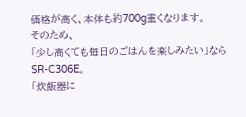価格が高く、本体も約700g重くなります。
そのため、
「少し高くても毎日のごはんを楽しみたい」ならSR-C306E。
「炊飯器に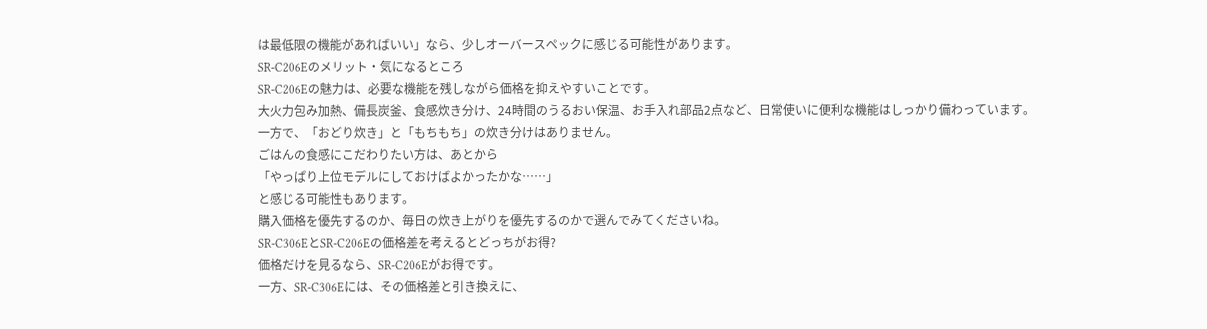は最低限の機能があればいい」なら、少しオーバースペックに感じる可能性があります。
SR-C206Eのメリット・気になるところ
SR-C206Eの魅力は、必要な機能を残しながら価格を抑えやすいことです。
大火力包み加熱、備長炭釜、食感炊き分け、24時間のうるおい保温、お手入れ部品2点など、日常使いに便利な機能はしっかり備わっています。
一方で、「おどり炊き」と「もちもち」の炊き分けはありません。
ごはんの食感にこだわりたい方は、あとから
「やっぱり上位モデルにしておけばよかったかな……」
と感じる可能性もあります。
購入価格を優先するのか、毎日の炊き上がりを優先するのかで選んでみてくださいね。
SR-C306EとSR-C206Eの価格差を考えるとどっちがお得?
価格だけを見るなら、SR-C206Eがお得です。
一方、SR-C306Eには、その価格差と引き換えに、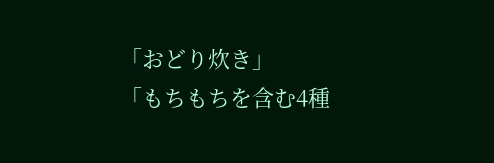「おどり炊き」
「もちもちを含む4種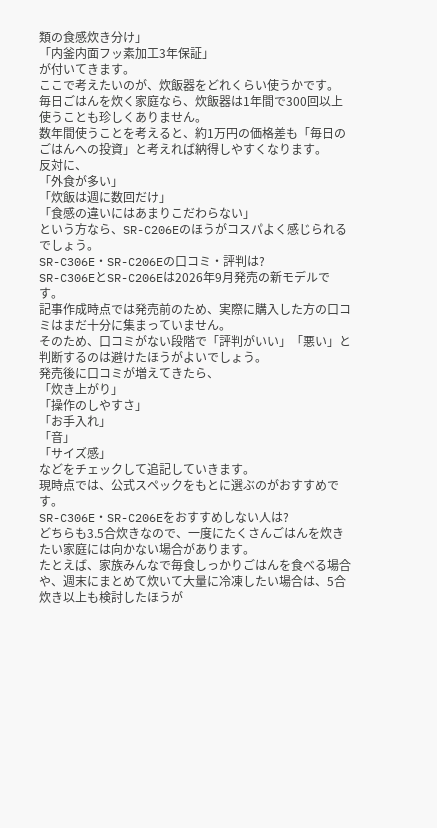類の食感炊き分け」
「内釜内面フッ素加工3年保証」
が付いてきます。
ここで考えたいのが、炊飯器をどれくらい使うかです。
毎日ごはんを炊く家庭なら、炊飯器は1年間で300回以上使うことも珍しくありません。
数年間使うことを考えると、約1万円の価格差も「毎日のごはんへの投資」と考えれば納得しやすくなります。
反対に、
「外食が多い」
「炊飯は週に数回だけ」
「食感の違いにはあまりこだわらない」
という方なら、SR-C206Eのほうがコスパよく感じられるでしょう。
SR-C306E・SR-C206Eの口コミ・評判は?
SR-C306EとSR-C206Eは2026年9月発売の新モデルです。
記事作成時点では発売前のため、実際に購入した方の口コミはまだ十分に集まっていません。
そのため、口コミがない段階で「評判がいい」「悪い」と判断するのは避けたほうがよいでしょう。
発売後に口コミが増えてきたら、
「炊き上がり」
「操作のしやすさ」
「お手入れ」
「音」
「サイズ感」
などをチェックして追記していきます。
現時点では、公式スペックをもとに選ぶのがおすすめです。
SR-C306E・SR-C206Eをおすすめしない人は?
どちらも3.5合炊きなので、一度にたくさんごはんを炊きたい家庭には向かない場合があります。
たとえば、家族みんなで毎食しっかりごはんを食べる場合や、週末にまとめて炊いて大量に冷凍したい場合は、5合炊き以上も検討したほうが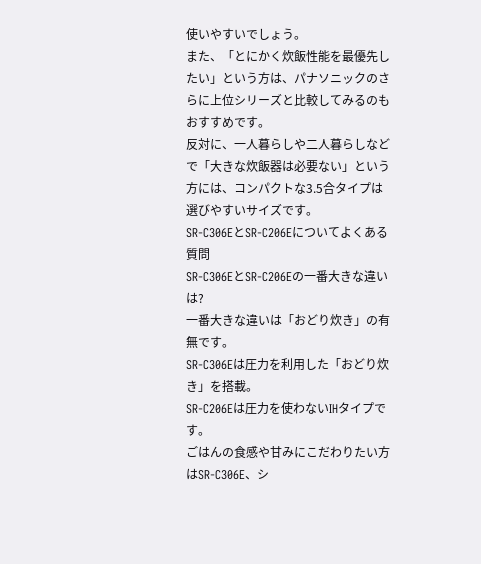使いやすいでしょう。
また、「とにかく炊飯性能を最優先したい」という方は、パナソニックのさらに上位シリーズと比較してみるのもおすすめです。
反対に、一人暮らしや二人暮らしなどで「大きな炊飯器は必要ない」という方には、コンパクトな3.5合タイプは選びやすいサイズです。
SR-C306EとSR-C206Eについてよくある質問
SR-C306EとSR-C206Eの一番大きな違いは?
一番大きな違いは「おどり炊き」の有無です。
SR-C306Eは圧力を利用した「おどり炊き」を搭載。
SR-C206Eは圧力を使わないIHタイプです。
ごはんの食感や甘みにこだわりたい方はSR-C306E、シ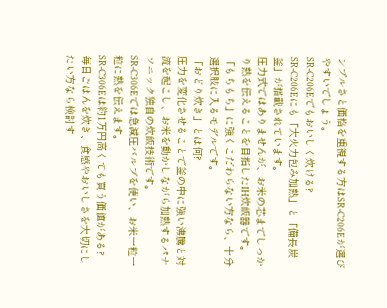ンプルさと価格を重視する方はSR-C206Eが選びやすいでしょう。
SR-C206Eでもおいしく炊ける?
SR-C206Eにも「大火力包み加熱」と「備長炭釜」が搭載されています。
圧力式ではありませんが、お米の芯までしっかり熱を伝えることを目指したIH炊飯器です。
「もちもち」に強くこだわらない方なら、十分選択肢に入るモデルです。
「おどり炊き」とは何?
圧力を変化させることで釜の中に強い沸騰と対流を起こし、お米を動かしながら加熱するパナソニック独自の炊飯技術です。
SR-C306Eでは急減圧バルブを使い、お米一粒一粒に熱を伝えます。
SR-C306Eは約1万円高くても買う価値がある?
毎日ごはんを炊き、食感やおいしさを大切にしたい方なら検討す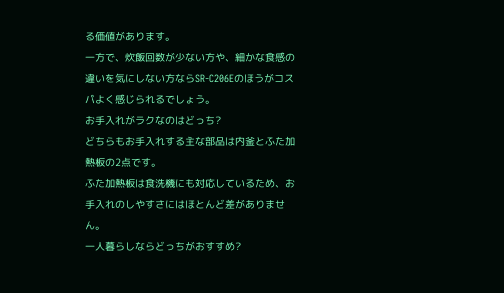る価値があります。
一方で、炊飯回数が少ない方や、細かな食感の違いを気にしない方ならSR-C206Eのほうがコスパよく感じられるでしょう。
お手入れがラクなのはどっち?
どちらもお手入れする主な部品は内釜とふた加熱板の2点です。
ふた加熱板は食洗機にも対応しているため、お手入れのしやすさにはほとんど差がありません。
一人暮らしならどっちがおすすめ?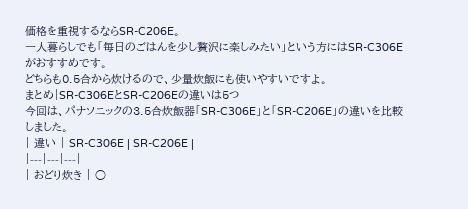価格を重視するならSR-C206E。
一人暮らしでも「毎日のごはんを少し贅沢に楽しみたい」という方にはSR-C306Eがおすすめです。
どちらも0.5合から炊けるので、少量炊飯にも使いやすいですよ。
まとめ|SR-C306EとSR-C206Eの違いは5つ
今回は、パナソニックの3.5合炊飯器「SR-C306E」と「SR-C206E」の違いを比較しました。
| 違い | SR-C306E | SR-C206E |
|---|---|---|
| おどり炊き | ○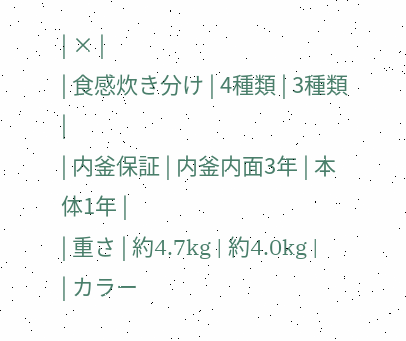| × |
| 食感炊き分け | 4種類 | 3種類 |
| 内釜保証 | 内釜内面3年 | 本体1年 |
| 重さ | 約4.7kg | 約4.0kg |
| カラー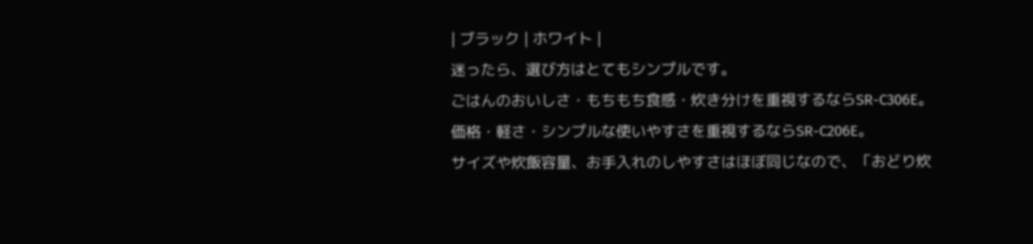| ブラック | ホワイト |
迷ったら、選び方はとてもシンプルです。
ごはんのおいしさ・もちもち食感・炊き分けを重視するならSR-C306E。
価格・軽さ・シンプルな使いやすさを重視するならSR-C206E。
サイズや炊飯容量、お手入れのしやすさはほぼ同じなので、「おどり炊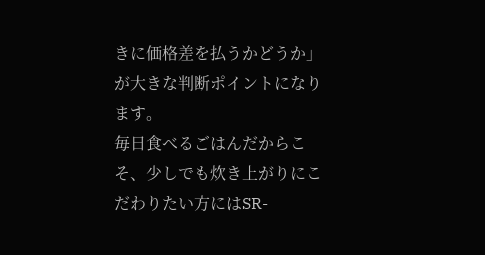きに価格差を払うかどうか」が大きな判断ポイントになります。
毎日食べるごはんだからこそ、少しでも炊き上がりにこだわりたい方にはSR-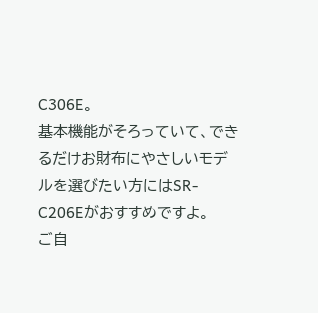C306E。
基本機能がそろっていて、できるだけお財布にやさしいモデルを選びたい方にはSR-C206Eがおすすめですよ。
ご自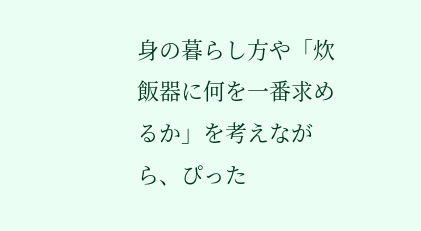身の暮らし方や「炊飯器に何を一番求めるか」を考えながら、ぴった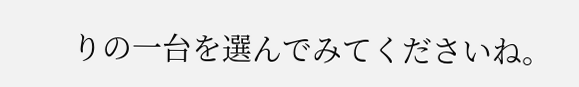りの一台を選んでみてくださいね。